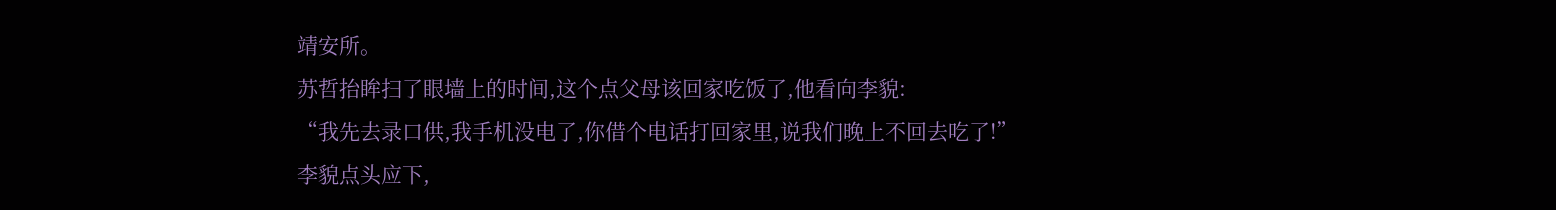靖安所。
苏哲抬眸扫了眼墙上的时间,这个点父母该回家吃饭了,他看向李貌:
“我先去录口供,我手机没电了,你借个电话打回家里,说我们晚上不回去吃了!”
李貌点头应下,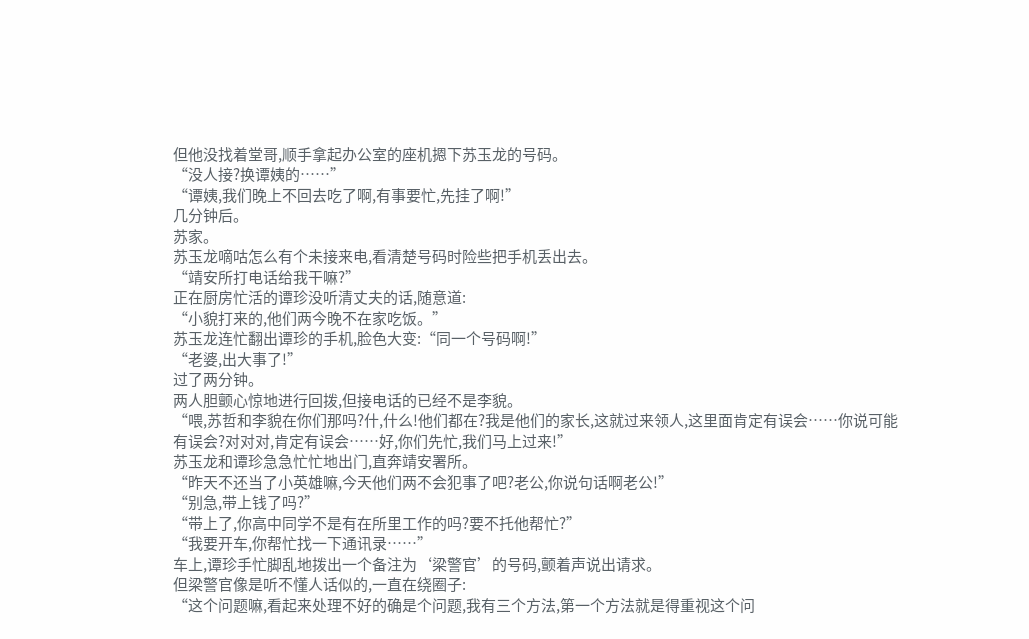但他没找着堂哥,顺手拿起办公室的座机摁下苏玉龙的号码。
“没人接?换谭姨的……”
“谭姨,我们晚上不回去吃了啊,有事要忙,先挂了啊!”
几分钟后。
苏家。
苏玉龙嘀咕怎么有个未接来电,看清楚号码时险些把手机丢出去。
“靖安所打电话给我干嘛?”
正在厨房忙活的谭珍没听清丈夫的话,随意道:
“小貌打来的,他们两今晚不在家吃饭。”
苏玉龙连忙翻出谭珍的手机,脸色大变:“同一个号码啊!”
“老婆,出大事了!”
过了两分钟。
两人胆颤心惊地进行回拨,但接电话的已经不是李貌。
“喂,苏哲和李貌在你们那吗?什,什么!他们都在?我是他们的家长,这就过来领人,这里面肯定有误会……你说可能有误会?对对对,肯定有误会……好,你们先忙,我们马上过来!”
苏玉龙和谭珍急急忙忙地出门,直奔靖安署所。
“昨天不还当了小英雄嘛,今天他们两不会犯事了吧?老公,你说句话啊老公!”
“别急,带上钱了吗?”
“带上了,你高中同学不是有在所里工作的吗?要不托他帮忙?”
“我要开车,你帮忙找一下通讯录……”
车上,谭珍手忙脚乱地拨出一个备注为‘梁警官’的号码,颤着声说出请求。
但梁警官像是听不懂人话似的,一直在绕圈子:
“这个问题嘛,看起来处理不好的确是个问题,我有三个方法,第一个方法就是得重视这个问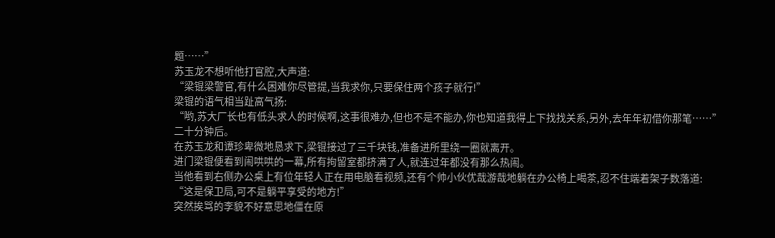题……”
苏玉龙不想听他打官腔,大声道:
“梁锟梁警官,有什么困难你尽管提,当我求你,只要保住两个孩子就行!”
梁锟的语气相当趾高气扬:
“哟,苏大厂长也有低头求人的时候啊,这事很难办,但也不是不能办,你也知道我得上下找找关系,另外,去年年初借你那笔……”
二十分钟后。
在苏玉龙和谭珍卑微地恳求下,梁锟接过了三千块钱,准备进所里绕一圈就离开。
进门梁锟便看到闹哄哄的一幕,所有拘留室都挤满了人,就连过年都没有那么热闹。
当他看到右侧办公桌上有位年轻人正在用电脑看视频,还有个帅小伙优哉游哉地躺在办公椅上喝茶,忍不住端着架子数落道:
“这是保卫局,可不是躺平享受的地方!”
突然挨骂的李貌不好意思地僵在原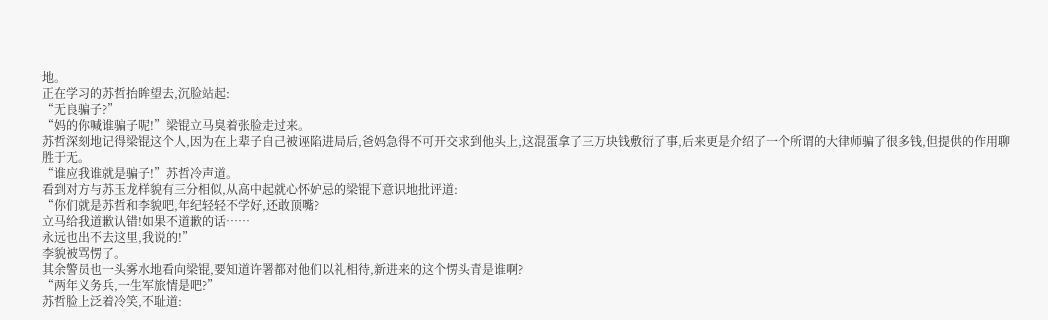地。
正在学习的苏哲抬眸望去,沉脸站起:
“无良骗子?”
“妈的你喊谁骗子呢!”梁锟立马臭着张脸走过来。
苏哲深刻地记得梁锟这个人,因为在上辈子自己被诬陷进局后,爸妈急得不可开交求到他头上,这混蛋拿了三万块钱敷衍了事,后来更是介绍了一个所谓的大律师骗了很多钱,但提供的作用聊胜于无。
“谁应我谁就是骗子!”苏哲冷声道。
看到对方与苏玉龙样貌有三分相似,从高中起就心怀妒忌的梁锟下意识地批评道:
“你们就是苏哲和李貌吧,年纪轻轻不学好,还敢顶嘴?
立马给我道歉认错!如果不道歉的话……
永远也出不去这里,我说的!”
李貌被骂愣了。
其余警员也一头雾水地看向梁锟,要知道许署都对他们以礼相待,新进来的这个愣头青是谁啊?
“两年义务兵,一生军旅情是吧?”
苏哲脸上泛着冷笑,不耻道: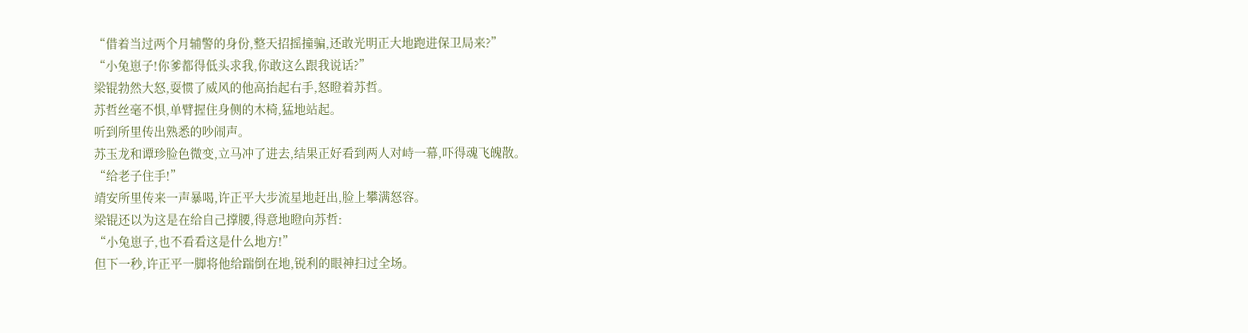“借着当过两个月辅警的身份,整天招摇撞骗,还敢光明正大地跑进保卫局来?”
“小兔崽子!你爹都得低头求我,你敢这么跟我说话?”
梁锟勃然大怒,耍惯了威风的他高抬起右手,怒瞪着苏哲。
苏哲丝毫不惧,单臂握住身侧的木椅,猛地站起。
听到所里传出熟悉的吵闹声。
苏玉龙和谭珍脸色微变,立马冲了进去,结果正好看到两人对峙一幕,吓得魂飞魄散。
“给老子住手!”
靖安所里传来一声暴喝,许正平大步流星地赶出,脸上攀满怒容。
梁锟还以为这是在给自己撑腰,得意地瞪向苏哲:
“小兔崽子,也不看看这是什么地方!”
但下一秒,许正平一脚将他给踹倒在地,锐利的眼神扫过全场。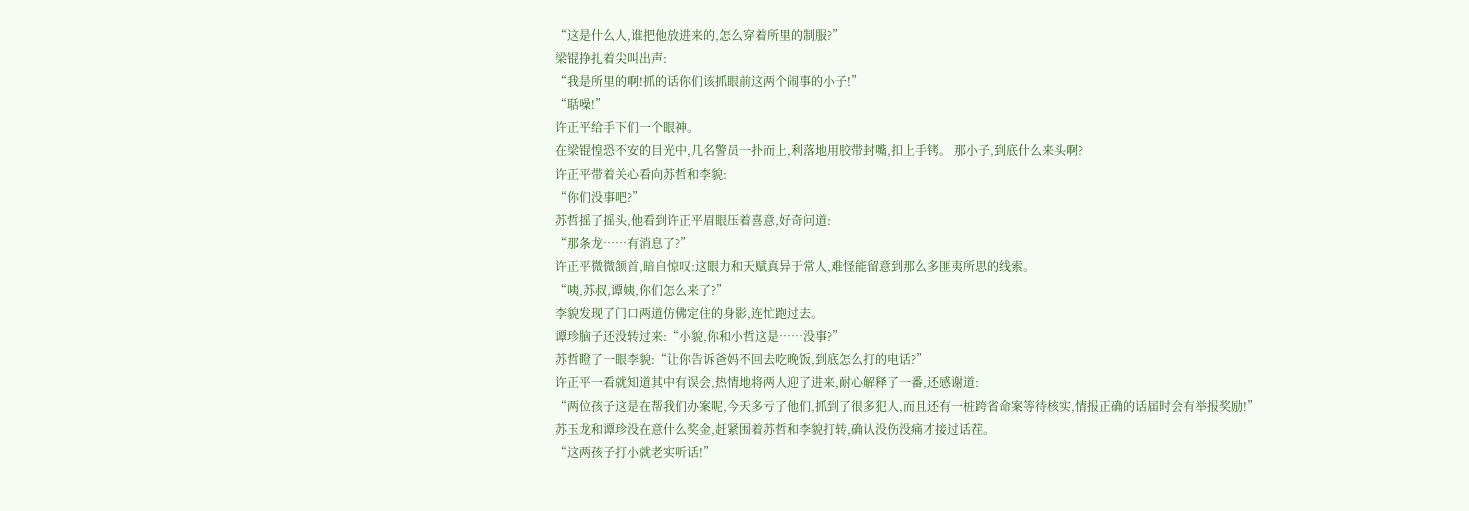“这是什么人,谁把他放进来的,怎么穿着所里的制服?”
梁锟挣扎着尖叫出声:
“我是所里的啊!抓的话你们该抓眼前这两个闹事的小子!”
“聒噪!”
许正平给手下们一个眼神。
在梁锟惶恐不安的目光中,几名警员一扑而上,利落地用胶带封嘴,扣上手铐。 那小子,到底什么来头啊?
许正平带着关心看向苏哲和李貌:
“你们没事吧?”
苏哲摇了摇头,他看到许正平眉眼压着喜意,好奇问道:
“那条龙……有消息了?”
许正平微微颔首,暗自惊叹:这眼力和天赋真异于常人,难怪能留意到那么多匪夷所思的线索。
“咦,苏叔,谭姨,你们怎么来了?”
李貌发现了门口两道仿佛定住的身影,连忙跑过去。
谭珍脑子还没转过来:“小貌,你和小哲这是……没事?”
苏哲瞪了一眼李貌:“让你告诉爸妈不回去吃晚饭,到底怎么打的电话?”
许正平一看就知道其中有误会,热情地将两人迎了进来,耐心解释了一番,还感谢道:
“两位孩子这是在帮我们办案呢,今天多亏了他们,抓到了很多犯人,而且还有一桩跨省命案等待核实,情报正确的话届时会有举报奖励!”
苏玉龙和谭珍没在意什么奖金,赶紧围着苏哲和李貌打转,确认没伤没痛才接过话茬。
“这两孩子打小就老实听话!”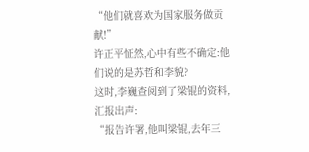“他们就喜欢为国家服务做贡献!”
许正平怔然,心中有些不确定:他们说的是苏哲和李貌?
这时,李巍查阅到了梁锟的资料,汇报出声:
“报告许署,他叫梁锟,去年三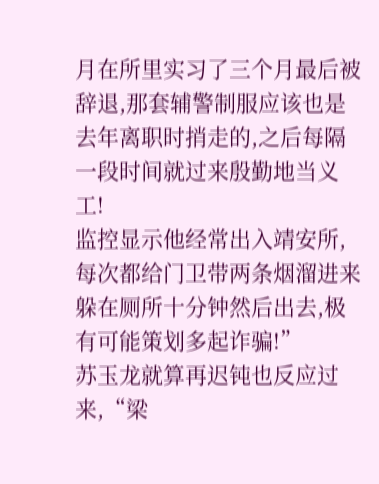月在所里实习了三个月最后被辞退,那套辅警制服应该也是去年离职时捎走的,之后每隔一段时间就过来殷勤地当义工!
监控显示他经常出入靖安所,每次都给门卫带两条烟溜进来躲在厕所十分钟然后出去,极有可能策划多起诈骗!”
苏玉龙就算再迟钝也反应过来,“梁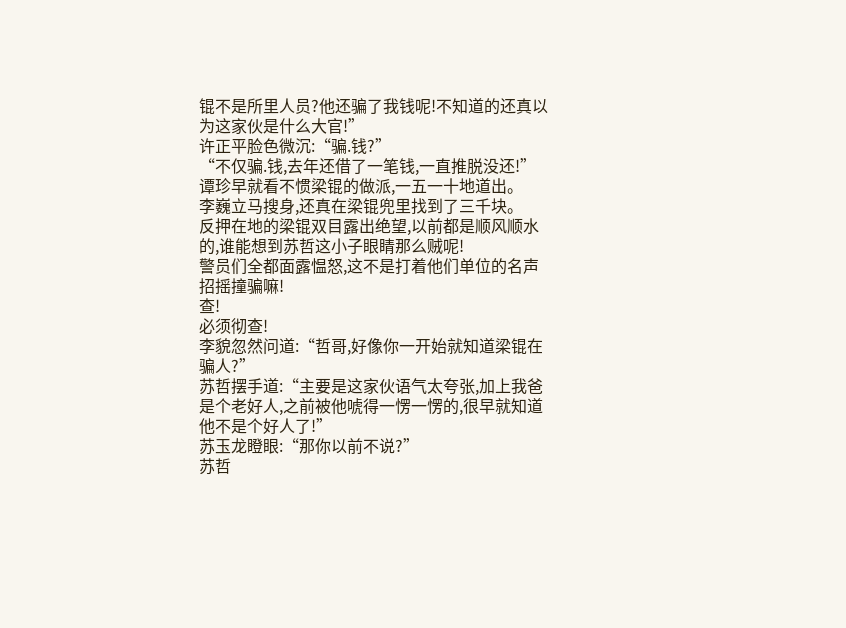锟不是所里人员?他还骗了我钱呢!不知道的还真以为这家伙是什么大官!”
许正平脸色微沉:“骗.钱?”
“不仅骗.钱,去年还借了一笔钱,一直推脱没还!”
谭珍早就看不惯梁锟的做派,一五一十地道出。
李巍立马搜身,还真在梁锟兜里找到了三千块。
反押在地的梁锟双目露出绝望,以前都是顺风顺水的,谁能想到苏哲这小子眼睛那么贼呢!
警员们全都面露愠怒,这不是打着他们单位的名声招摇撞骗嘛!
查!
必须彻查!
李貌忽然问道:“哲哥,好像你一开始就知道梁锟在骗人?”
苏哲摆手道:“主要是这家伙语气太夸张,加上我爸是个老好人,之前被他唬得一愣一愣的,很早就知道他不是个好人了!”
苏玉龙瞪眼:“那你以前不说?”
苏哲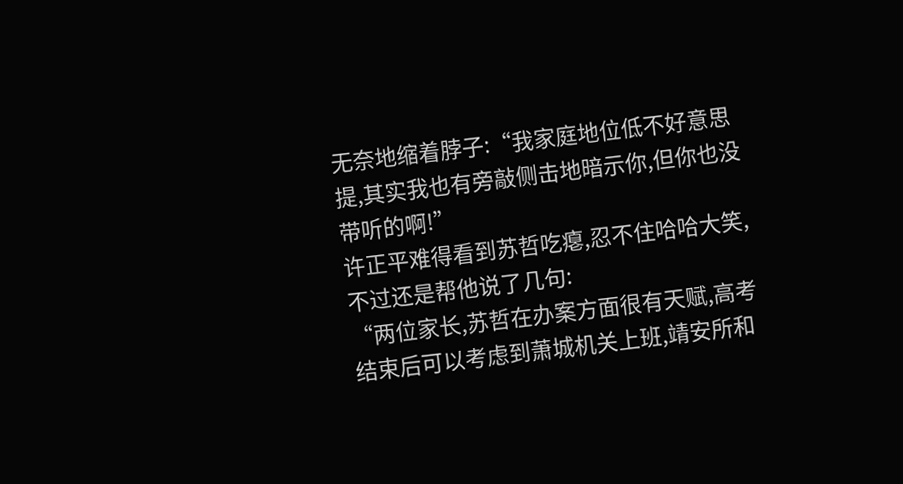无奈地缩着脖子:“我家庭地位低不好意思提,其实我也有旁敲侧击地暗示你,但你也没带听的啊!”
许正平难得看到苏哲吃瘪,忍不住哈哈大笑,不过还是帮他说了几句:
“两位家长,苏哲在办案方面很有天赋,高考结束后可以考虑到萧城机关上班,靖安所和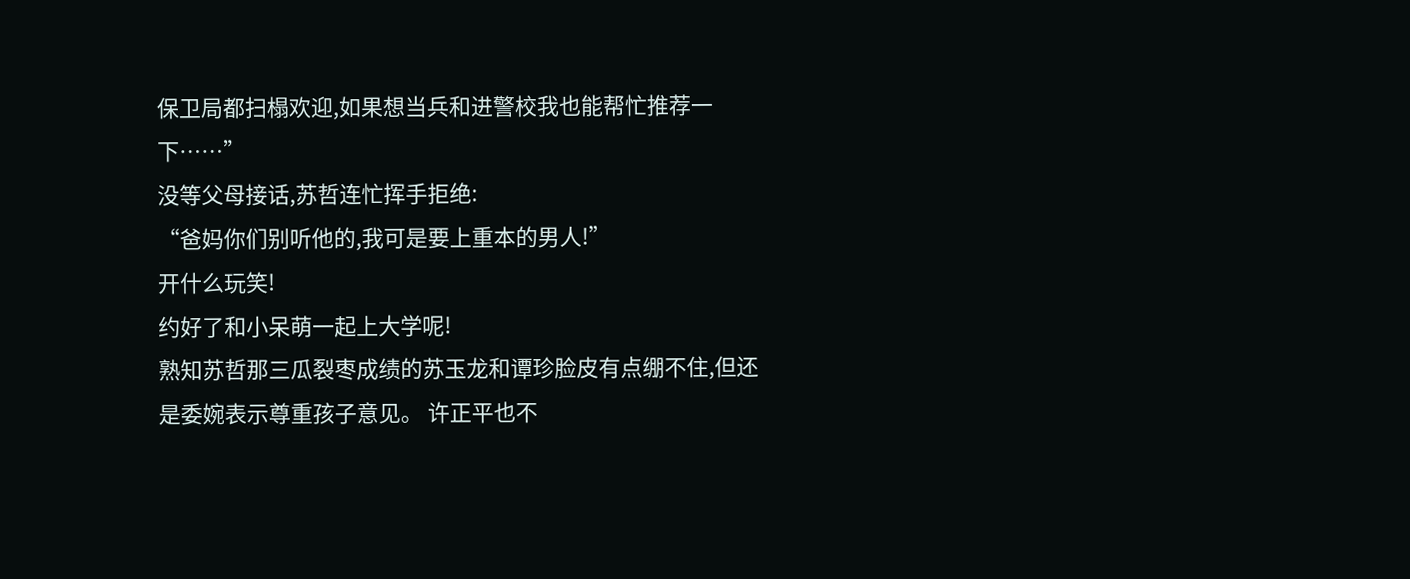保卫局都扫榻欢迎,如果想当兵和进警校我也能帮忙推荐一下……”
没等父母接话,苏哲连忙挥手拒绝:
“爸妈你们别听他的,我可是要上重本的男人!”
开什么玩笑!
约好了和小呆萌一起上大学呢!
熟知苏哲那三瓜裂枣成绩的苏玉龙和谭珍脸皮有点绷不住,但还是委婉表示尊重孩子意见。 许正平也不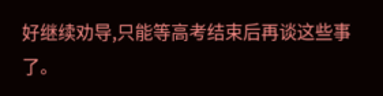好继续劝导,只能等高考结束后再谈这些事了。